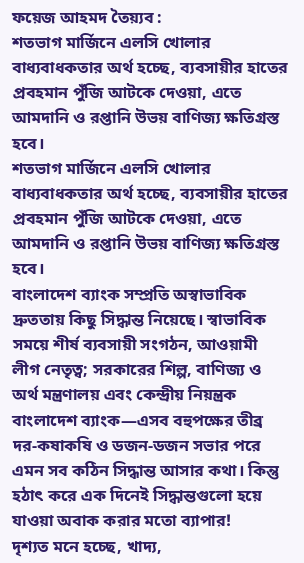ফয়েজ আহমদ তৈয়্যব :
শতভাগ মার্জিনে এলসি খোলার বাধ্যবাধকতার অর্থ হচ্ছে, ব্যবসায়ীর হাতের প্রবহমান পুঁজি আটকে দেওয়া, এতে আমদানি ও রপ্তানি উভয় বাণিজ্য ক্ষতিগ্রস্ত হবে।
শতভাগ মার্জিনে এলসি খোলার বাধ্যবাধকতার অর্থ হচ্ছে, ব্যবসায়ীর হাতের প্রবহমান পুঁজি আটকে দেওয়া, এতে আমদানি ও রপ্তানি উভয় বাণিজ্য ক্ষতিগ্রস্ত হবে।
বাংলাদেশ ব্যাংক সম্প্রতি অস্বাভাবিক দ্রুততায় কিছু সিদ্ধান্ত নিয়েছে। স্বাভাবিক সময়ে শীর্ষ ব্যবসায়ী সংগঠন, আওয়ামী লীগ নেতৃত্ব; সরকারের শিল্প, বাণিজ্য ও অর্থ মন্ত্রণালয় এবং কেন্দ্রীয় নিয়ন্ত্রক বাংলাদেশ ব্যাংক—এসব বহুপক্ষের তীব্র দর-কষাকষি ও ডজন-ডজন সভার পরে এমন সব কঠিন সিদ্ধান্ত আসার কথা। কিন্তু হঠাৎ করে এক দিনেই সিদ্ধান্তগুলো হয়ে যাওয়া অবাক করার মতো ব্যাপার!
দৃশ্যত মনে হচ্ছে, খাদ্য,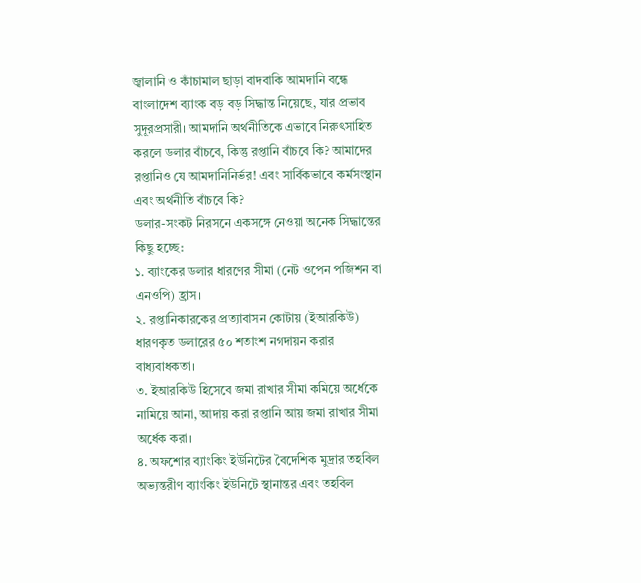জ্বালানি ও কাঁচামাল ছাড়া বাদবাকি আমদানি বন্ধে বাংলাদেশ ব্যাংক বড় বড় সিদ্ধান্ত নিয়েছে, যার প্রভাব সুদূরপ্রসারী। আমদানি অর্থনীতিকে এভাবে নিরুৎসাহিত করলে ডলার বাঁচবে, কিন্তু রপ্তানি বাঁচবে কি? আমাদের রপ্তানিও যে আমদানিনির্ভর! এবং সার্বিকভাবে কর্মসংস্থান এবং অর্থনীতি বাঁচবে কি?
ডলার-সংকট নিরসনে একসঙ্গে নেওয়া অনেক সিদ্ধান্তের কিছু হচ্ছে:
১. ব্যাংকের ডলার ধারণের সীমা (নেট ওপেন পজিশন বা এনওপি) হ্রাস।
২. রপ্তানিকারকের প্রত্যাবাসন কোটায় (ইআরকিউ) ধারণকৃত ডলারের ৫০ শতাংশ নগদায়ন করার বাধ্যবাধকতা।
৩. ইআরকিউ হিসেবে জমা রাখার সীমা কমিয়ে অর্ধেকে নামিয়ে আনা, আদায় করা রপ্তানি আয় জমা রাখার সীমা অর্ধেক করা।
৪. অফশোর ব্যাংকিং ইউনিটের বৈদেশিক মুদ্রার তহবিল অভ্যন্তরীণ ব্যাংকিং ইউনিটে স্থানান্তর এবং তহবিল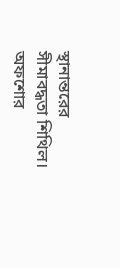স্থানান্তরের সীমাবদ্ধতা শিথিল। অফশোর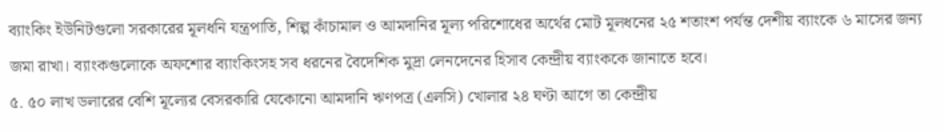ব্যাংকিং ইউনিটগুলো সরকারের মূলধনি যন্ত্রপাতি, শিল্প কাঁচামাল ও আমদানির মূল্য পরিশোধের অর্থের মোট মূলধনের ২৫ শতাংশ পর্যন্ত দেশীয় ব্যাংকে ৬ মাসের জন্য জমা রাখা। ব্যাংকগুলোকে অফশোর ব্যাংকিংসহ সব ধরনের বৈদেশিক মুদ্রা লেনদেনের হিসাব কেন্দ্রীয় ব্যাংককে জানাতে হবে।
৫. ৫০ লাখ ডলারের বেশি মূল্যের বেসরকারি যেকোনো আমদানি ঋণপত্র (এলসি) খোলার ২৪ ঘণ্টা আগে তা কেন্দ্রীয়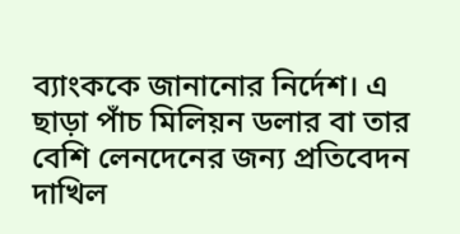ব্যাংককে জানানোর নির্দেশ। এ ছাড়া পাঁচ মিলিয়ন ডলার বা তার বেশি লেনদেনের জন্য প্রতিবেদন দাখিল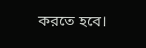করতে হবে।